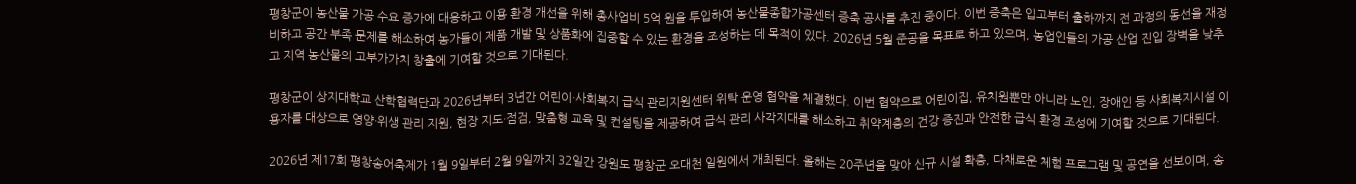평창군이 농산물 가공 수요 증가에 대응하고 이용 환경 개선을 위해 총사업비 5억 원을 투입하여 농산물종합가공센터 증축 공사를 추진 중이다. 이번 증축은 입고부터 출하까지 전 과정의 동선을 재정비하고 공간 부족 문제를 해소하여 농가들이 제품 개발 및 상품화에 집중할 수 있는 환경을 조성하는 데 목적이 있다. 2026년 5월 준공을 목표로 하고 있으며, 농업인들의 가공 산업 진입 장벽을 낮추고 지역 농산물의 고부가가치 창출에 기여할 것으로 기대된다.

평창군이 상지대학교 산학협력단과 2026년부터 3년간 어린이·사회복지 급식 관리지원센터 위탁 운영 협약을 체결했다. 이번 협약으로 어린이집, 유치원뿐만 아니라 노인, 장애인 등 사회복지시설 이용자를 대상으로 영양·위생 관리 지원, 현장 지도·점검, 맞춤형 교육 및 컨설팅을 제공하여 급식 관리 사각지대를 해소하고 취약계층의 건강 증진과 안전한 급식 환경 조성에 기여할 것으로 기대된다.

2026년 제17회 평창송어축제가 1월 9일부터 2월 9일까지 32일간 강원도 평창군 오대천 일원에서 개최된다. 올해는 20주년을 맞아 신규 시설 확충, 다채로운 체험 프로그램 및 공연을 선보이며, 송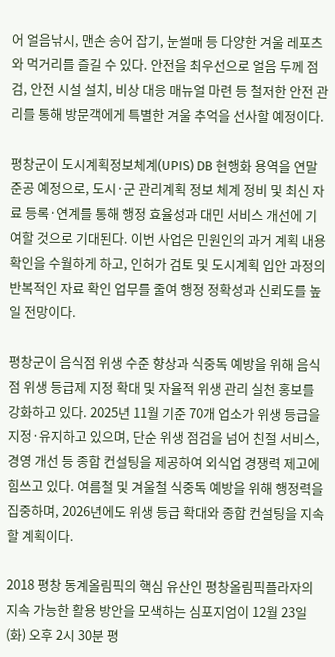어 얼음낚시, 맨손 송어 잡기, 눈썰매 등 다양한 겨울 레포츠와 먹거리를 즐길 수 있다. 안전을 최우선으로 얼음 두께 점검, 안전 시설 설치, 비상 대응 매뉴얼 마련 등 철저한 안전 관리를 통해 방문객에게 특별한 겨울 추억을 선사할 예정이다.

평창군이 도시계획정보체계(UPIS) DB 현행화 용역을 연말 준공 예정으로, 도시·군 관리계획 정보 체계 정비 및 최신 자료 등록·연계를 통해 행정 효율성과 대민 서비스 개선에 기여할 것으로 기대된다. 이번 사업은 민원인의 과거 계획 내용 확인을 수월하게 하고, 인허가 검토 및 도시계획 입안 과정의 반복적인 자료 확인 업무를 줄여 행정 정확성과 신뢰도를 높일 전망이다.

평창군이 음식점 위생 수준 향상과 식중독 예방을 위해 음식점 위생 등급제 지정 확대 및 자율적 위생 관리 실천 홍보를 강화하고 있다. 2025년 11월 기준 70개 업소가 위생 등급을 지정·유지하고 있으며, 단순 위생 점검을 넘어 친절 서비스, 경영 개선 등 종합 컨설팅을 제공하여 외식업 경쟁력 제고에 힘쓰고 있다. 여름철 및 겨울철 식중독 예방을 위해 행정력을 집중하며, 2026년에도 위생 등급 확대와 종합 컨설팅을 지속할 계획이다.

2018 평창 동계올림픽의 핵심 유산인 평창올림픽플라자의 지속 가능한 활용 방안을 모색하는 심포지엄이 12월 23일(화) 오후 2시 30분 평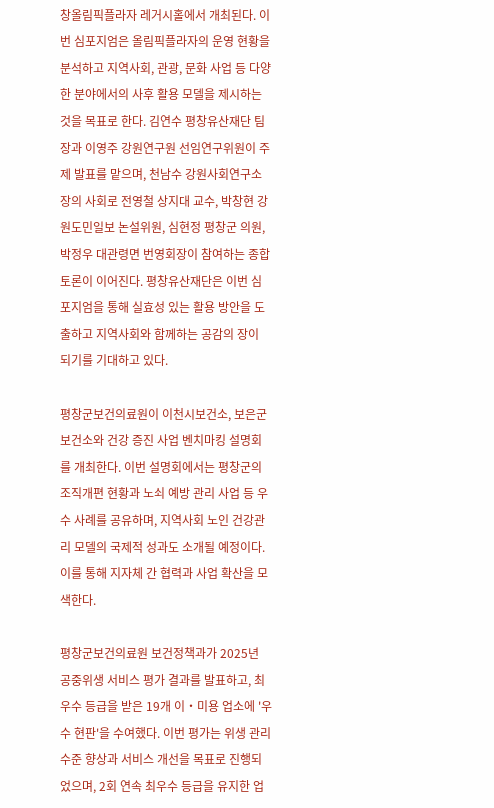창올림픽플라자 레거시홀에서 개최된다. 이번 심포지엄은 올림픽플라자의 운영 현황을 분석하고 지역사회, 관광, 문화 사업 등 다양한 분야에서의 사후 활용 모델을 제시하는 것을 목표로 한다. 김연수 평창유산재단 팀장과 이영주 강원연구원 선임연구위원이 주제 발표를 맡으며, 천남수 강원사회연구소장의 사회로 전영철 상지대 교수, 박창현 강원도민일보 논설위원, 심현정 평창군 의원, 박정우 대관령면 번영회장이 참여하는 종합 토론이 이어진다. 평창유산재단은 이번 심포지엄을 통해 실효성 있는 활용 방안을 도출하고 지역사회와 함께하는 공감의 장이 되기를 기대하고 있다.

평창군보건의료원이 이천시보건소, 보은군보건소와 건강 증진 사업 벤치마킹 설명회를 개최한다. 이번 설명회에서는 평창군의 조직개편 현황과 노쇠 예방 관리 사업 등 우수 사례를 공유하며, 지역사회 노인 건강관리 모델의 국제적 성과도 소개될 예정이다. 이를 통해 지자체 간 협력과 사업 확산을 모색한다.

평창군보건의료원 보건정책과가 2025년 공중위생 서비스 평가 결과를 발표하고, 최우수 등급을 받은 19개 이‧미용 업소에 '우수 현판'을 수여했다. 이번 평가는 위생 관리 수준 향상과 서비스 개선을 목표로 진행되었으며, 2회 연속 최우수 등급을 유지한 업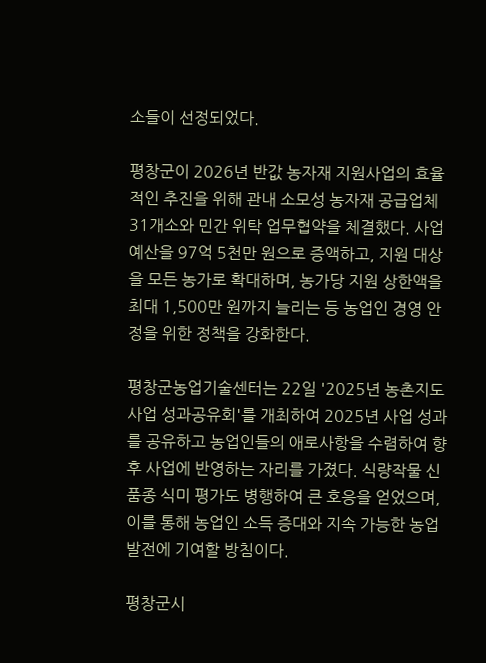소들이 선정되었다.

평창군이 2026년 반값 농자재 지원사업의 효율적인 추진을 위해 관내 소모성 농자재 공급업체 31개소와 민간 위탁 업무협약을 체결했다. 사업 예산을 97억 5천만 원으로 증액하고, 지원 대상을 모든 농가로 확대하며, 농가당 지원 상한액을 최대 1,500만 원까지 늘리는 등 농업인 경영 안정을 위한 정책을 강화한다.

평창군농업기술센터는 22일 '2025년 농촌지도 사업 성과공유회'를 개최하여 2025년 사업 성과를 공유하고 농업인들의 애로사항을 수렴하여 향후 사업에 반영하는 자리를 가졌다. 식량작물 신품종 식미 평가도 병행하여 큰 호응을 얻었으며, 이를 통해 농업인 소득 증대와 지속 가능한 농업 발전에 기여할 방침이다.

평창군시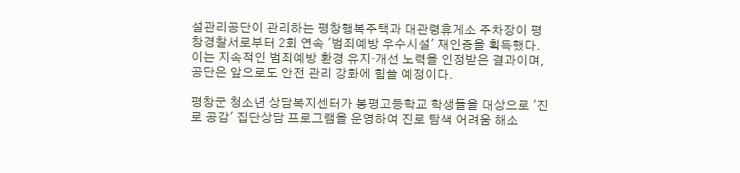설관리공단이 관리하는 평창행복주택과 대관령휴게소 주차장이 평창경찰서로부터 2회 연속 '범죄예방 우수시설' 재인증을 획득했다. 이는 지속적인 범죄예방 환경 유지·개선 노력을 인정받은 결과이며, 공단은 앞으로도 안전 관리 강화에 힘쓸 예정이다.

평창군 청소년 상담복지센터가 봉평고등학교 학생들을 대상으로 '진로 공감' 집단상담 프로그램을 운영하여 진로 탐색 어려움 해소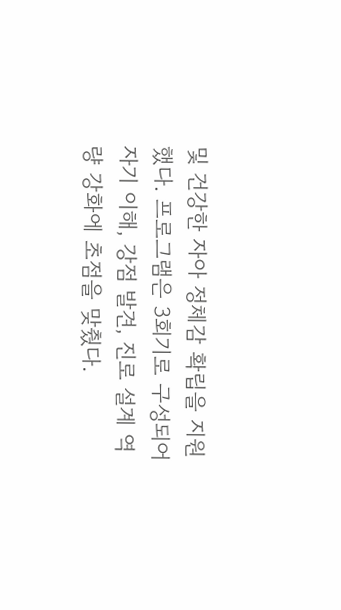및 건강한 자아 정체감 확립을 지원했다. 프로그램은 3회기로 구성되어 자기 이해, 강점 발견, 진로 설계 역량 강화에 초점을 맞췄다.